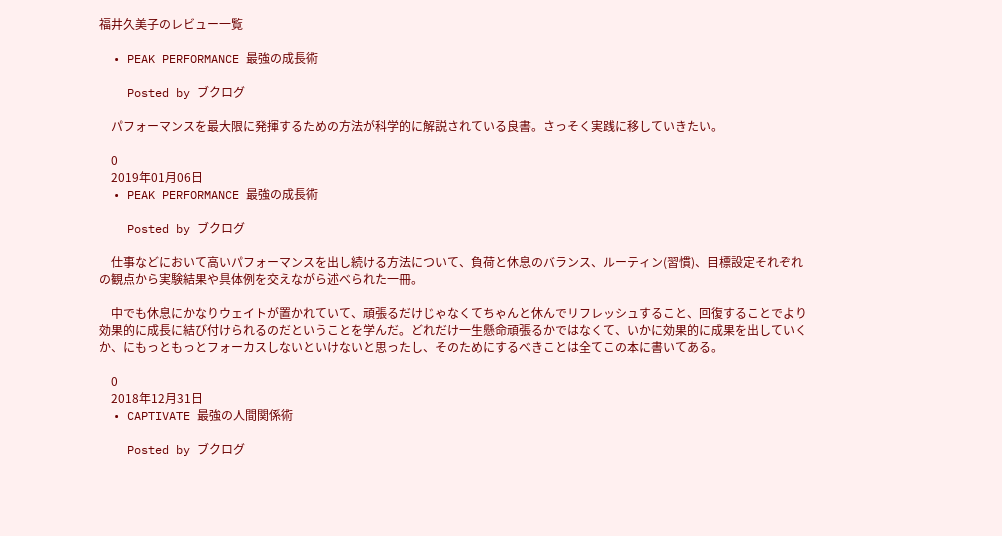福井久美子のレビュー一覧

  • PEAK PERFORMANCE 最強の成長術

    Posted by ブクログ

    パフォーマンスを最大限に発揮するための方法が科学的に解説されている良書。さっそく実践に移していきたい。

    0
    2019年01月06日
  • PEAK PERFORMANCE 最強の成長術

    Posted by ブクログ

    仕事などにおいて高いパフォーマンスを出し続ける方法について、負荷と休息のバランス、ルーティン(習慣)、目標設定それぞれの観点から実験結果や具体例を交えながら述べられた一冊。

    中でも休息にかなりウェイトが置かれていて、頑張るだけじゃなくてちゃんと休んでリフレッシュすること、回復することでより効果的に成長に結び付けられるのだということを学んだ。どれだけ一生懸命頑張るかではなくて、いかに効果的に成果を出していくか、にもっともっとフォーカスしないといけないと思ったし、そのためにするべきことは全てこの本に書いてある。

    0
    2018年12月31日
  • CAPTIVATE 最強の人間関係術

    Posted by ブクログ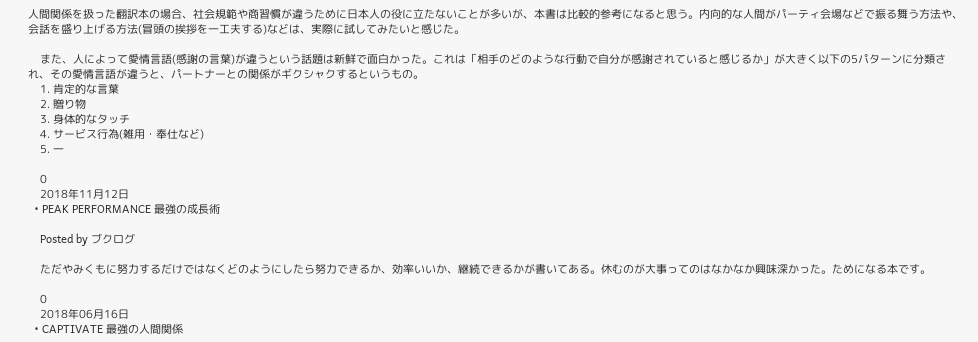人間関係を扱った翻訳本の場合、社会規範や商習慣が違うために日本人の役に立たないことが多いが、本書は比較的参考になると思う。内向的な人間がパーティ会場などで振る舞う方法や、会話を盛り上げる方法(冒頭の挨拶を一工夫する)などは、実際に試してみたいと感じた。

    また、人によって愛情言語(感謝の言葉)が違うという話題は新鮮で面白かった。これは「相手のどのような行動で自分が感謝されていると感じるか」が大きく以下の5パターンに分類され、その愛情言語が違うと、パートナーとの関係がギクシャクするというもの。
    1. 肯定的な言葉
    2. 贈り物
    3. 身体的なタッチ
    4. サービス行為(雑用・奉仕など)
    5. 一

    0
    2018年11月12日
  • PEAK PERFORMANCE 最強の成長術

    Posted by ブクログ

    ただやみくもに努力するだけではなくどのようにしたら努力できるか、効率いいか、継続できるかが書いてある。休むのが大事ってのはなかなか興味深かった。ためになる本です。

    0
    2018年06月16日
  • CAPTIVATE 最強の人間関係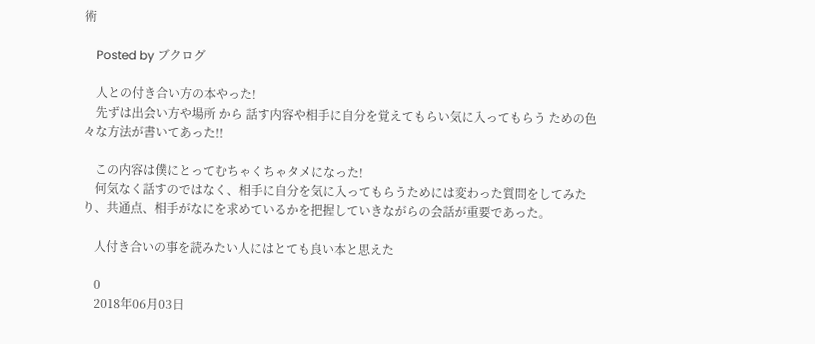術

    Posted by ブクログ

    人との付き合い方の本やった!
    先ずは出会い方や場所 から 話す内容や相手に自分を覚えてもらい気に入ってもらう ための色々な方法が書いてあった!!

    この内容は僕にとってむちゃくちゃタメになった!
    何気なく話すのではなく、相手に自分を気に入ってもらうためには変わった質問をしてみたり、共通点、相手がなにを求めているかを把握していきながらの会話が重要であった。

    人付き合いの事を読みたい人にはとても良い本と思えた

    0
    2018年06月03日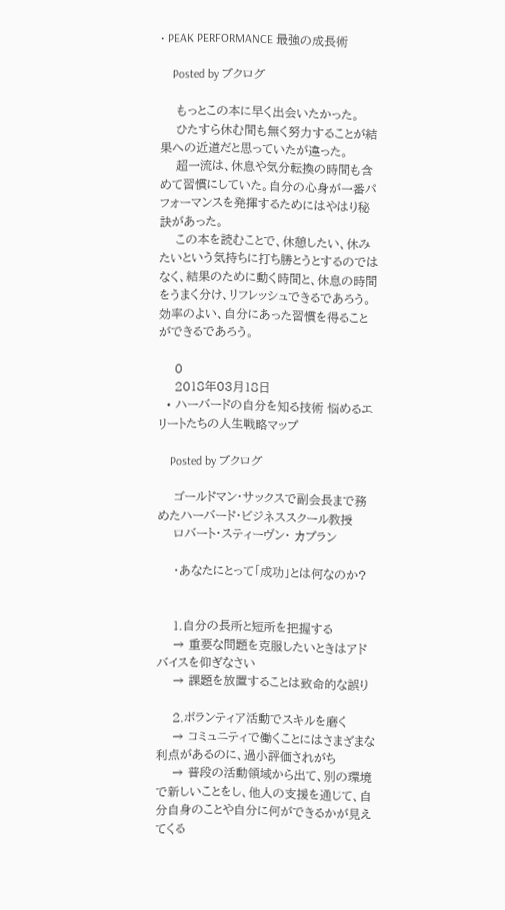• PEAK PERFORMANCE 最強の成長術

    Posted by ブクログ

    もっとこの本に早く出会いたかった。
    ひたすら休む間も無く努力することが結果への近道だと思っていたが違った。
    超一流は、休息や気分転換の時間も含めて習慣にしていた。自分の心身が一番パフォーマンスを発揮するためにはやはり秘訣があった。
    この本を読むことで、休憩したい、休みたいという気持ちに打ち勝とうとするのではなく、結果のために動く時間と、休息の時間をうまく分け、リフレッシュできるであろう。効率のよい、自分にあった習慣を得ることができるであろう。

    0
    2018年03月18日
  • ハーバードの自分を知る技術 悩めるエリートたちの人生戦略マップ

    Posted by ブクログ

    ゴールドマン・サックスで副会長まで務めたハーバード・ビジネススクール教授
    ロバート・スティーヴン・ カプラン

    ・あなたにとって「成功」とは何なのか?


    1.自分の長所と短所を把握する
    → 重要な問題を克服したいときはアドバイスを仰ぎなさい
    → 課題を放置することは致命的な誤り

    2.ボランティア活動でスキルを磨く
    → コミュニティで働くことにはさまざまな利点があるのに、過小評価されがち
    → 普段の活動領域から出て、別の環境で新しいことをし、他人の支援を通じて、自分自身のことや自分に何ができるかが見えてくる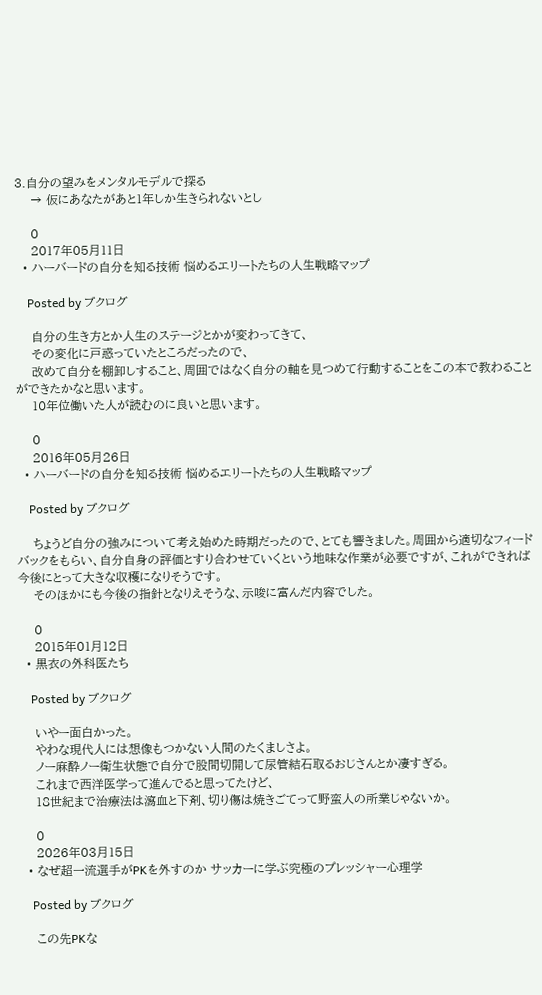3.自分の望みをメンタルモデルで探る
    → 仮にあなたがあと1年しか生きられないとし

    0
    2017年05月11日
  • ハーバードの自分を知る技術 悩めるエリートたちの人生戦略マップ

    Posted by ブクログ

    自分の生き方とか人生のステージとかが変わってきて、
    その変化に戸惑っていたところだったので、
    改めて自分を棚卸しすること、周囲ではなく自分の軸を見つめて行動することをこの本で教わることができたかなと思います。
    10年位働いた人が読むのに良いと思います。

    0
    2016年05月26日
  • ハーバードの自分を知る技術 悩めるエリートたちの人生戦略マップ

    Posted by ブクログ

    ちょうど自分の強みについて考え始めた時期だったので、とても響きました。周囲から適切なフィードバックをもらい、自分自身の評価とすり合わせていくという地味な作業が必要ですが、これができれば今後にとって大きな収穫になりそうです。
    そのほかにも今後の指針となりえそうな、示唆に富んだ内容でした。

    0
    2015年01月12日
  • 黒衣の外科医たち

    Posted by ブクログ

    いやー面白かった。
    やわな現代人には想像もつかない人間のたくましさよ。
    ノー麻酔ノー衛生状態で自分で股間切開して尿管結石取るおじさんとか凄すぎる。
    これまで西洋医学って進んでると思ってたけど、
    18世紀まで治療法は瀉血と下剤、切り傷は焼きごてって野蛮人の所業じゃないか。

    0
    2026年03月15日
  • なぜ超一流選手がPKを外すのか サッカーに学ぶ究極のプレッシャー心理学

    Posted by ブクログ

    この先PKな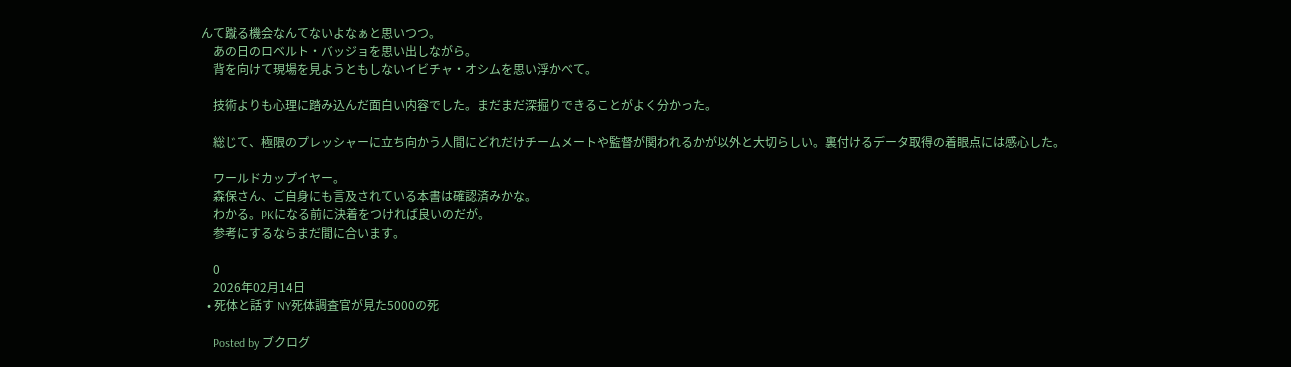んて蹴る機会なんてないよなぁと思いつつ。
    あの日のロベルト・バッジョを思い出しながら。
    背を向けて現場を見ようともしないイビチャ・オシムを思い浮かべて。

    技術よりも心理に踏み込んだ面白い内容でした。まだまだ深掘りできることがよく分かった。

    総じて、極限のプレッシャーに立ち向かう人間にどれだけチームメートや監督が関われるかが以外と大切らしい。裏付けるデータ取得の着眼点には感心した。

    ワールドカップイヤー。
    森保さん、ご自身にも言及されている本書は確認済みかな。
    わかる。PKになる前に決着をつければ良いのだが。
    参考にするならまだ間に合います。

    0
    2026年02月14日
  • 死体と話す NY死体調査官が見た5000の死

    Posted by ブクログ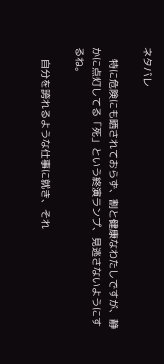ネタバレ

    特に危険にも晒されておらず、割と健康なわたしですが、静かに点灯してる「死」という終演ランプ、見逃さないようにするね。

    自分を誇れるような仕事に就き、それ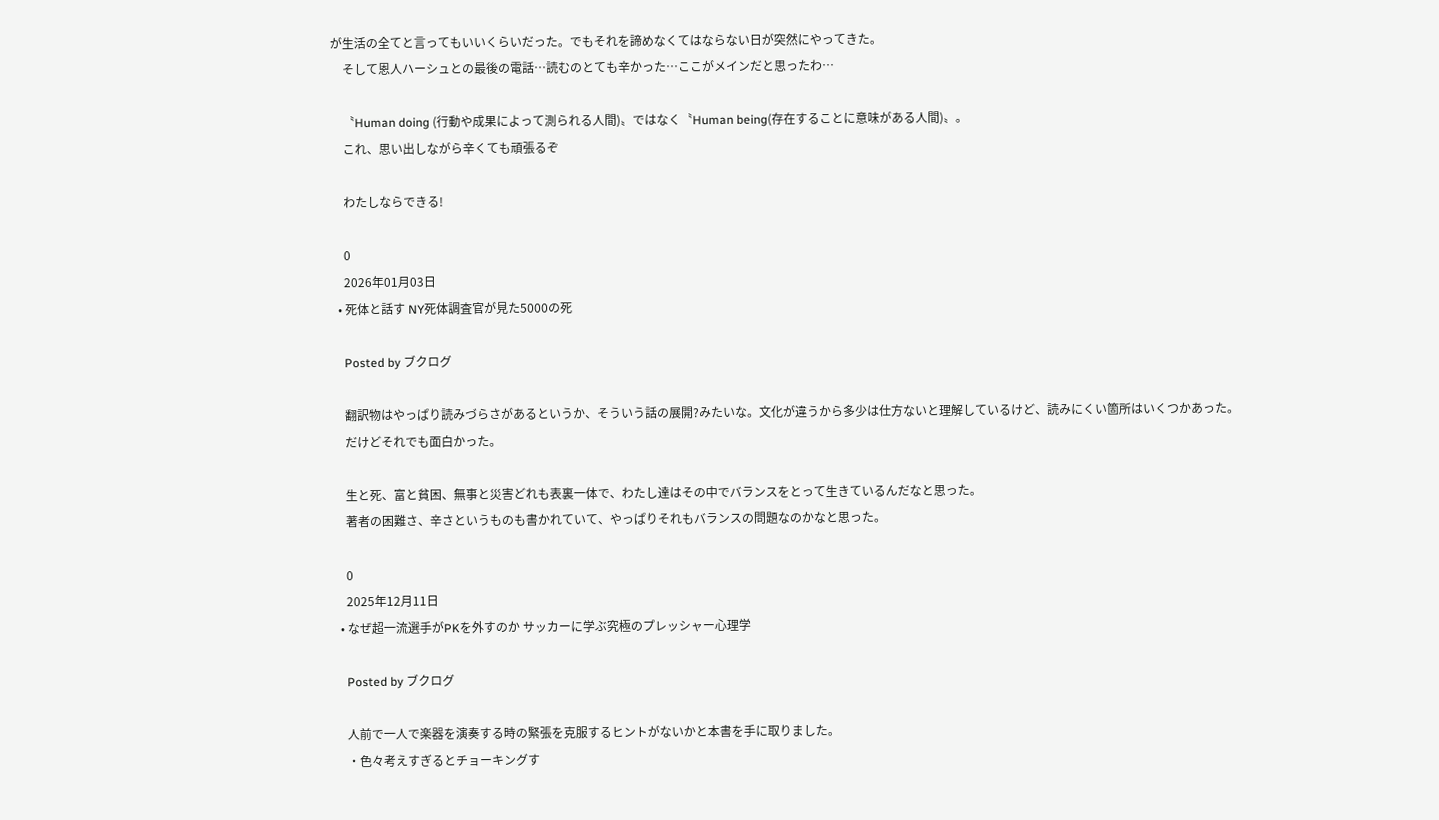が生活の全てと言ってもいいくらいだった。でもそれを諦めなくてはならない日が突然にやってきた。
    そして恩人ハーシュとの最後の電話…読むのとても辛かった…ここがメインだと思ったわ…

    〝Human doing (行動や成果によって測られる人間)〟ではなく〝Human being(存在することに意味がある人間)〟。
    これ、思い出しながら辛くても頑張るぞ

    わたしならできる!

    0
    2026年01月03日
  • 死体と話す NY死体調査官が見た5000の死

    Posted by ブクログ

    翻訳物はやっぱり読みづらさがあるというか、そういう話の展開?みたいな。文化が違うから多少は仕方ないと理解しているけど、読みにくい箇所はいくつかあった。
    だけどそれでも面白かった。

    生と死、富と貧困、無事と災害どれも表裏一体で、わたし達はその中でバランスをとって生きているんだなと思った。
    著者の困難さ、辛さというものも書かれていて、やっぱりそれもバランスの問題なのかなと思った。

    0
    2025年12月11日
  • なぜ超一流選手がPKを外すのか サッカーに学ぶ究極のプレッシャー心理学

    Posted by ブクログ

    人前で一人で楽器を演奏する時の緊張を克服するヒントがないかと本書を手に取りました。
    ・色々考えすぎるとチョーキングす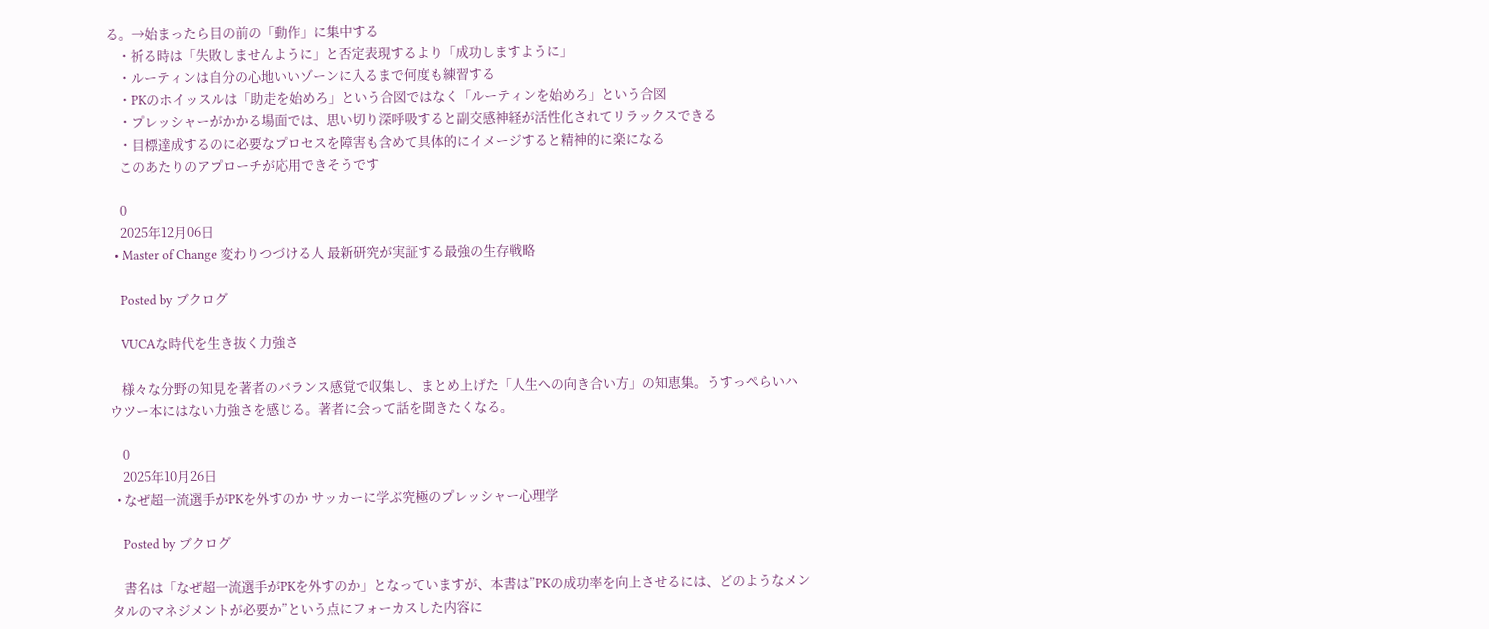る。→始まったら目の前の「動作」に集中する
    ・祈る時は「失敗しませんように」と否定表現するより「成功しますように」
    ・ルーティンは自分の心地いいゾーンに入るまで何度も練習する
    ・PKのホイッスルは「助走を始めろ」という合図ではなく「ルーティンを始めろ」という合図
    ・プレッシャーがかかる場面では、思い切り深呼吸すると副交感神経が活性化されてリラックスできる
    ・目標達成するのに必要なプロセスを障害も含めて具体的にイメージすると精神的に楽になる
    このあたりのアプローチが応用できそうです

    0
    2025年12月06日
  • Master of Change 変わりつづける人 最新研究が実証する最強の生存戦略

    Posted by ブクログ

    VUCAな時代を生き抜く力強さ

    様々な分野の知見を著者のバランス感覚で収集し、まとめ上げた「人生への向き合い方」の知恵集。うすっぺらいハウツー本にはない力強さを感じる。著者に会って話を聞きたくなる。

    0
    2025年10月26日
  • なぜ超一流選手がPKを外すのか サッカーに学ぶ究極のプレッシャー心理学

    Posted by ブクログ

    書名は「なぜ超一流選手がPKを外すのか」となっていますが、本書は”PKの成功率を向上させるには、どのようなメンタルのマネジメントが必要か”という点にフォーカスした内容に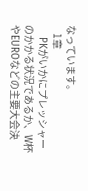なっています。
    1章
    PKがいかにプレッシャーのかかる状況であるか、W杯やEUROなどの主要大会決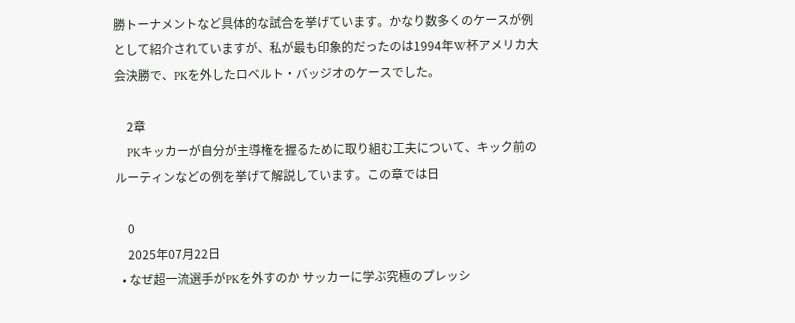勝トーナメントなど具体的な試合を挙げています。かなり数多くのケースが例として紹介されていますが、私が最も印象的だったのは1994年W杯アメリカ大会決勝で、PKを外したロベルト・バッジオのケースでした。

    2章
    PKキッカーが自分が主導権を握るために取り組む工夫について、キック前のルーティンなどの例を挙げて解説しています。この章では日

    0
    2025年07月22日
  • なぜ超一流選手がPKを外すのか サッカーに学ぶ究極のプレッシ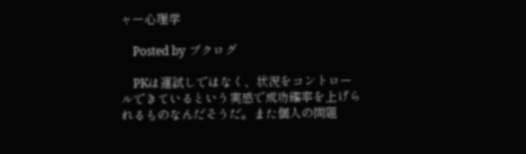ャー心理学

    Posted by ブクログ

    PKは運試しではなく、状況をコントロールできているという実感で成功確率を上げられるものなんだそうだ。また個人の問題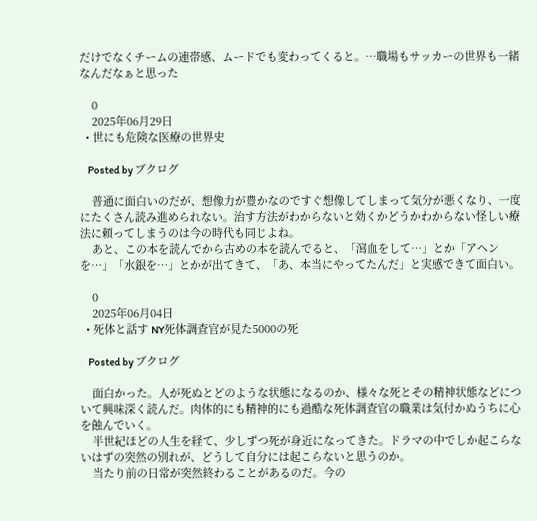だけでなくチームの連帯感、ムードでも変わってくると。…職場もサッカーの世界も一緒なんだなぁと思った

    0
    2025年06月29日
  • 世にも危険な医療の世界史

    Posted by ブクログ

    普通に面白いのだが、想像力が豊かなのですぐ想像してしまって気分が悪くなり、一度にたくさん読み進められない。治す方法がわからないと効くかどうかわからない怪しい療法に頼ってしまうのは今の時代も同じよね。
    あと、この本を読んでから古めの本を読んでると、「瀉血をして…」とか「アヘンを…」「水銀を…」とかが出てきて、「あ、本当にやってたんだ」と実感できて面白い。

    0
    2025年06月04日
  • 死体と話す NY死体調査官が見た5000の死

    Posted by ブクログ

    面白かった。人が死ぬとどのような状態になるのか、様々な死とその精神状態などについて興味深く読んだ。肉体的にも精神的にも過酷な死体調査官の職業は気付かぬうちに心を蝕んでいく。
    半世紀ほどの人生を経て、少しずつ死が身近になってきた。ドラマの中でしか起こらないはずの突然の別れが、どうして自分には起こらないと思うのか。
    当たり前の日常が突然終わることがあるのだ。今の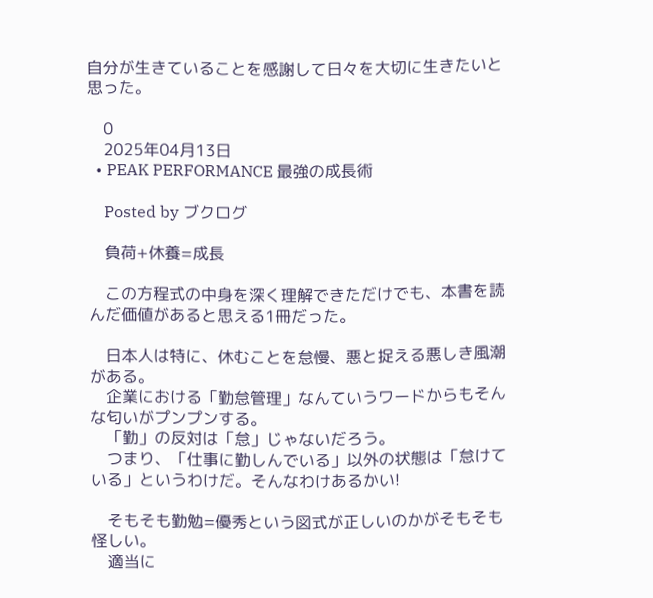自分が生きていることを感謝して日々を大切に生きたいと思った。

    0
    2025年04月13日
  • PEAK PERFORMANCE 最強の成長術

    Posted by ブクログ

    負荷+休養=成長

    この方程式の中身を深く理解できただけでも、本書を読んだ価値があると思える1冊だった。

    日本人は特に、休むことを怠慢、悪と捉える悪しき風潮がある。
    企業における「勤怠管理」なんていうワードからもそんな匂いがプンプンする。
    「勤」の反対は「怠」じゃないだろう。
    つまり、「仕事に勤しんでいる」以外の状態は「怠けている」というわけだ。そんなわけあるかい!

    そもそも勤勉=優秀という図式が正しいのかがそもそも怪しい。
    適当に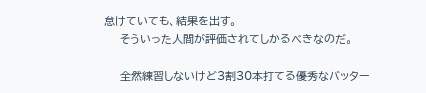怠けていても、結果を出す。
    そういった人間が評価されてしかるべきなのだ。

    全然練習しないけど3割30本打てる優秀なバッター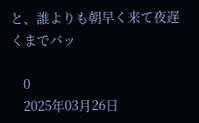と、誰よりも朝早く来て夜遅くまでバッ

    0
    2025年03月26日